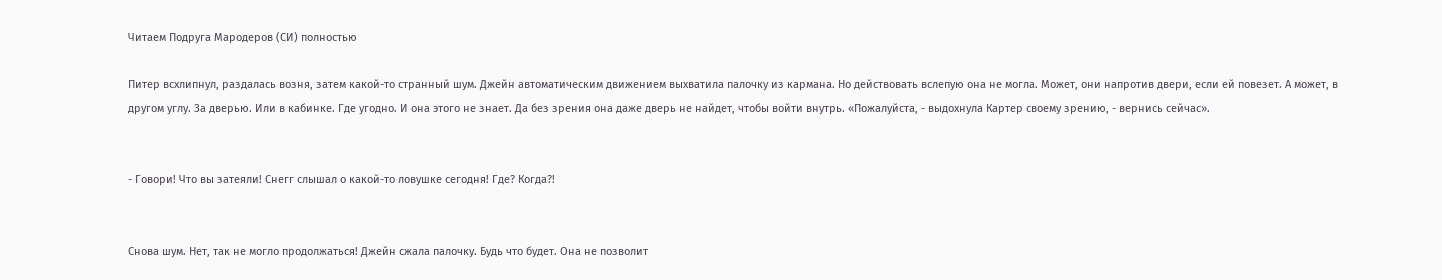Читаем Подруга Мародеров (СИ) полностью

Питер всхлипнул, раздалась возня, затем какой-то странный шум. Джейн автоматическим движением выхватила палочку из кармана. Но действовать вслепую она не могла. Может, они напротив двери, если ей повезет. А может, в другом углу. За дверью. Или в кабинке. Где угодно. И она этого не знает. Да без зрения она даже дверь не найдет, чтобы войти внутрь. «Пожалуйста, - выдохнула Картер своему зрению, - вернись сейчас».


- Говори! Что вы затеяли! Снегг слышал о какой-то ловушке сегодня! Где? Когда?!


Снова шум. Нет, так не могло продолжаться! Джейн сжала палочку. Будь что будет. Она не позволит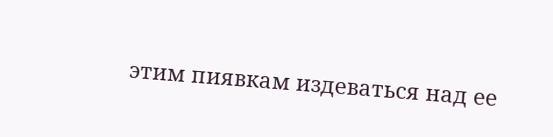этим пиявкам издеваться над ее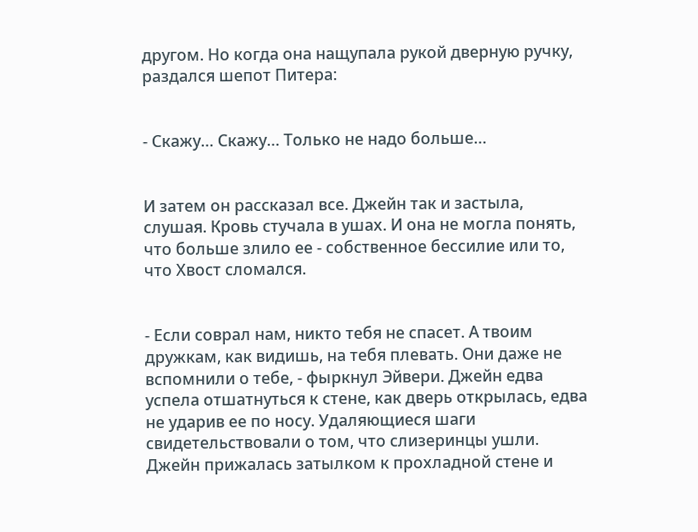другом. Но когда она нащупала рукой дверную ручку, раздался шепот Питера:


- Скажу… Скажу… Только не надо больше…


И затем он рассказал все. Джейн так и застыла, слушая. Кровь стучала в ушах. И она не могла понять, что больше злило ее - собственное бессилие или то, что Хвост сломался.


- Если соврал нам, никто тебя не спасет. А твоим дружкам, как видишь, на тебя плевать. Они даже не вспомнили о тебе, - фыркнул Эйвери. Джейн едва успела отшатнуться к стене, как дверь открылась, едва не ударив ее по носу. Удаляющиеся шаги свидетельствовали о том, что слизеринцы ушли. Джейн прижалась затылком к прохладной стене и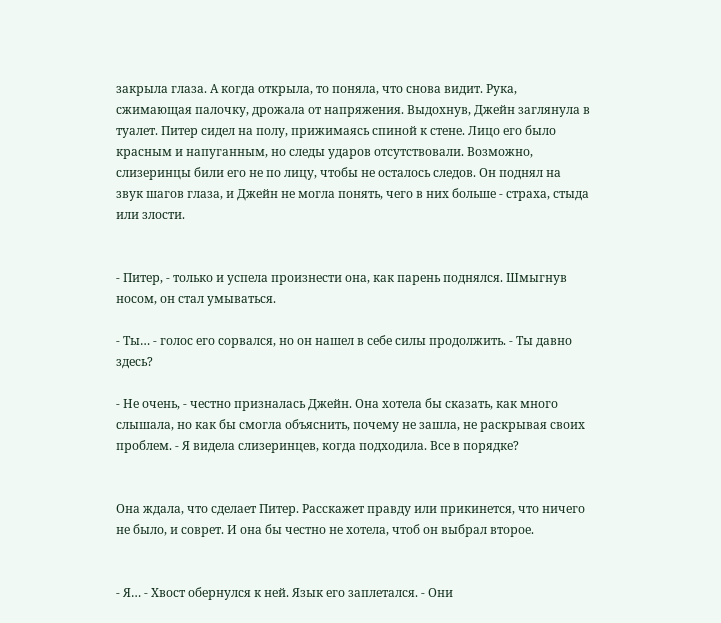закрыла глаза. А когда открыла, то поняла, что снова видит. Рука, сжимающая палочку, дрожала от напряжения. Выдохнув, Джейн заглянула в туалет. Питер сидел на полу, прижимаясь спиной к стене. Лицо его было красным и напуганным, но следы ударов отсутствовали. Возможно, слизеринцы били его не по лицу, чтобы не осталось следов. Он поднял на звук шагов глаза, и Джейн не могла понять, чего в них больше - страха, стыда или злости.


- Питер, - только и успела произнести она, как парень поднялся. Шмыгнув носом, он стал умываться.

- Ты… - голос его сорвался, но он нашел в себе силы продолжить. - Ты давно здесь?

- Не очень, - честно призналась Джейн. Она хотела бы сказать, как много слышала, но как бы смогла объяснить, почему не зашла, не раскрывая своих проблем. - Я видела слизеринцев, когда подходила. Все в порядке?


Она ждала, что сделает Питер. Расскажет правду или прикинется, что ничего не было, и соврет. И она бы честно не хотела, чтоб он выбрал второе.


- Я… - Хвост обернулся к ней. Язык его заплетался. - Они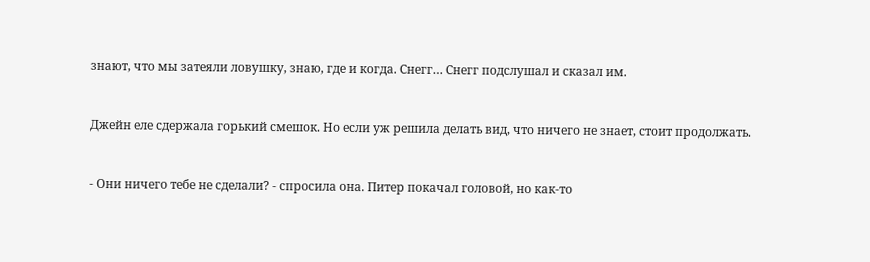знают, что мы затеяли ловушку, знаю, где и когда. Снегг… Снегг подслушал и сказал им.


Джейн еле сдержала горький смешок. Но если уж решила делать вид, что ничего не знает, стоит продолжать.


- Они ничего тебе не сделали? - спросила она. Питер покачал головой, но как-то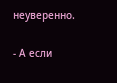неуверенно.

- А если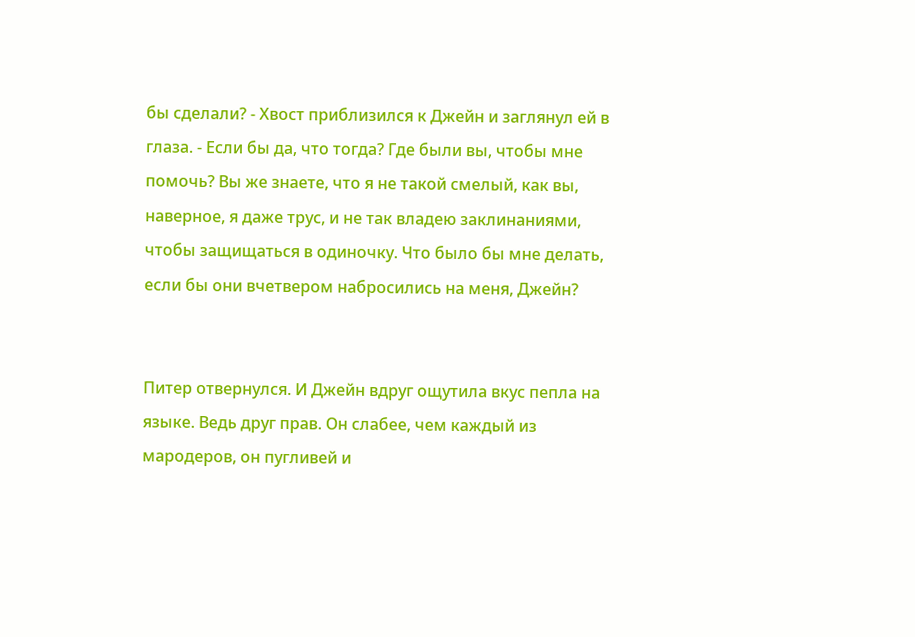бы сделали? - Хвост приблизился к Джейн и заглянул ей в глаза. - Если бы да, что тогда? Где были вы, чтобы мне помочь? Вы же знаете, что я не такой смелый, как вы, наверное, я даже трус, и не так владею заклинаниями, чтобы защищаться в одиночку. Что было бы мне делать, если бы они вчетвером набросились на меня, Джейн?


Питер отвернулся. И Джейн вдруг ощутила вкус пепла на языке. Ведь друг прав. Он слабее, чем каждый из мародеров, он пугливей и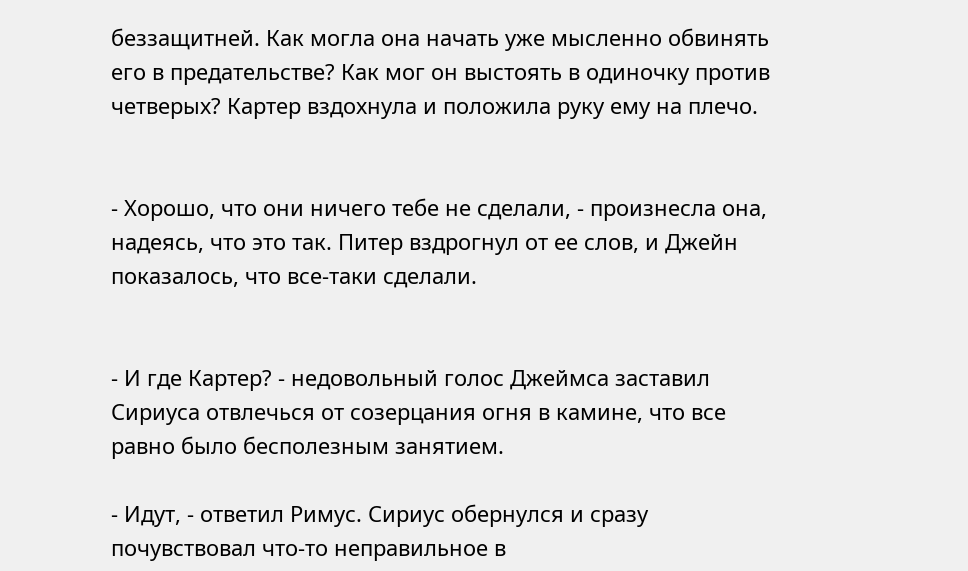беззащитней. Как могла она начать уже мысленно обвинять его в предательстве? Как мог он выстоять в одиночку против четверых? Картер вздохнула и положила руку ему на плечо.


- Хорошо, что они ничего тебе не сделали, - произнесла она, надеясь, что это так. Питер вздрогнул от ее слов, и Джейн показалось, что все-таки сделали.


- И где Картер? - недовольный голос Джеймса заставил Сириуса отвлечься от созерцания огня в камине, что все равно было бесполезным занятием.

- Идут, - ответил Римус. Сириус обернулся и сразу почувствовал что-то неправильное в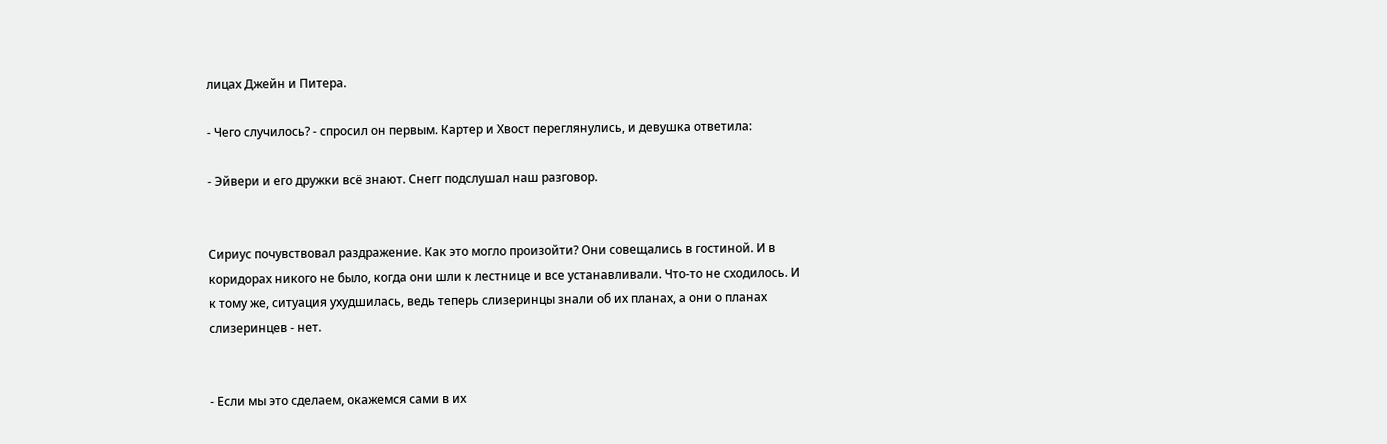лицах Джейн и Питера.

- Чего случилось? - спросил он первым. Картер и Хвост переглянулись, и девушка ответила:

- Эйвери и его дружки всё знают. Снегг подслушал наш разговор.


Сириус почувствовал раздражение. Как это могло произойти? Они совещались в гостиной. И в коридорах никого не было, когда они шли к лестнице и все устанавливали. Что-то не сходилось. И к тому же, ситуация ухудшилась, ведь теперь слизеринцы знали об их планах, а они о планах слизеринцев - нет.


- Если мы это сделаем, окажемся сами в их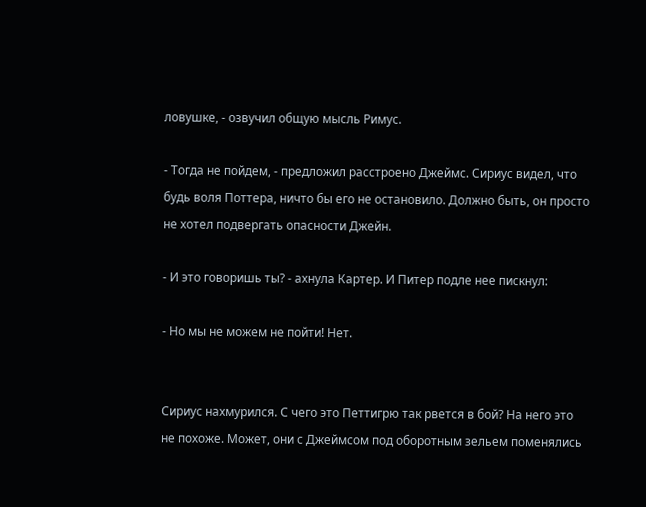ловушке, - озвучил общую мысль Римус.

- Тогда не пойдем, - предложил расстроено Джеймс. Сириус видел, что будь воля Поттера, ничто бы его не остановило. Должно быть, он просто не хотел подвергать опасности Джейн.

- И это говоришь ты? - ахнула Картер. И Питер подле нее пискнул:

- Но мы не можем не пойти! Нет.


Сириус нахмурился. С чего это Петтигрю так рвется в бой? На него это не похоже. Может, они с Джеймсом под оборотным зельем поменялись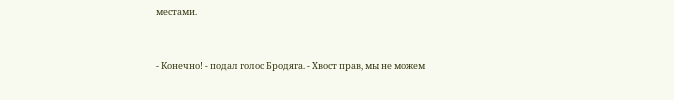местами.


- Конечно! - подал голос Бродяга. - Хвост прав, мы не можем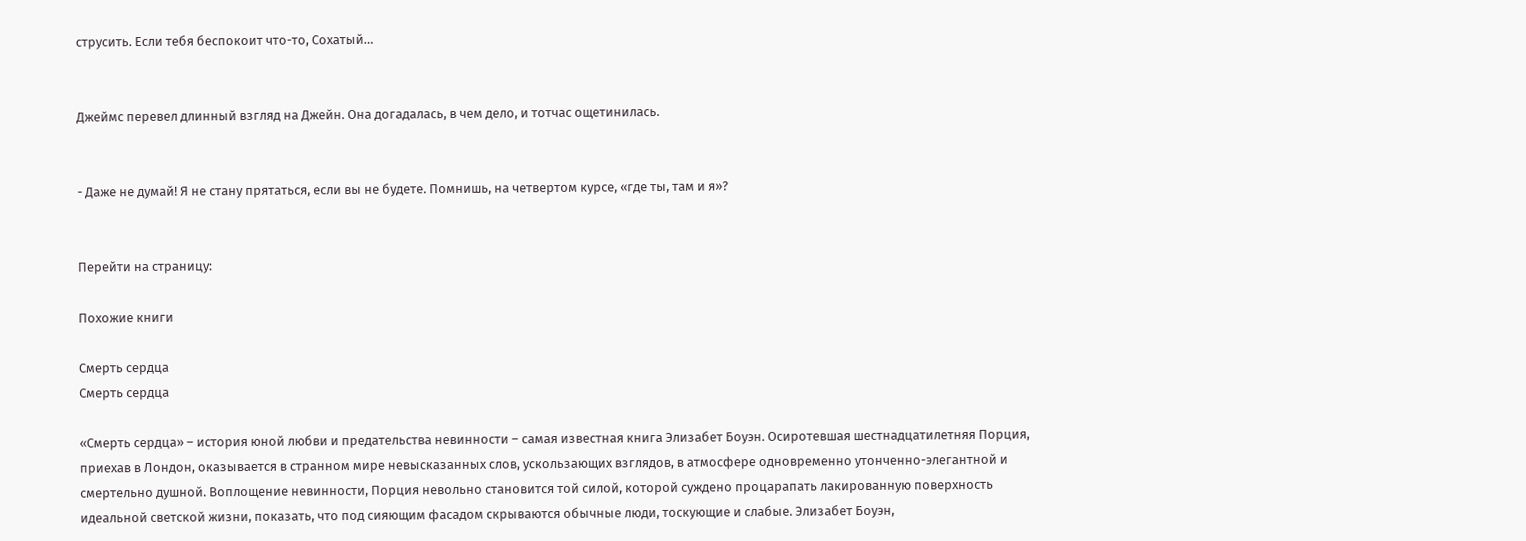струсить. Если тебя беспокоит что-то, Сохатый…


Джеймс перевел длинный взгляд на Джейн. Она догадалась, в чем дело, и тотчас ощетинилась.


- Даже не думай! Я не стану прятаться, если вы не будете. Помнишь, на четвертом курсе, «где ты, там и я»?


Перейти на страницу:

Похожие книги

Смерть сердца
Смерть сердца

«Смерть сердца» – история юной любви и предательства невинности – самая известная книга Элизабет Боуэн. Осиротевшая шестнадцатилетняя Порция, приехав в Лондон, оказывается в странном мире невысказанных слов, ускользающих взглядов, в атмосфере одновременно утонченно-элегантной и смертельно душной. Воплощение невинности, Порция невольно становится той силой, которой суждено процарапать лакированную поверхность идеальной светской жизни, показать, что под сияющим фасадом скрываются обычные люди, тоскующие и слабые. Элизабет Боуэн,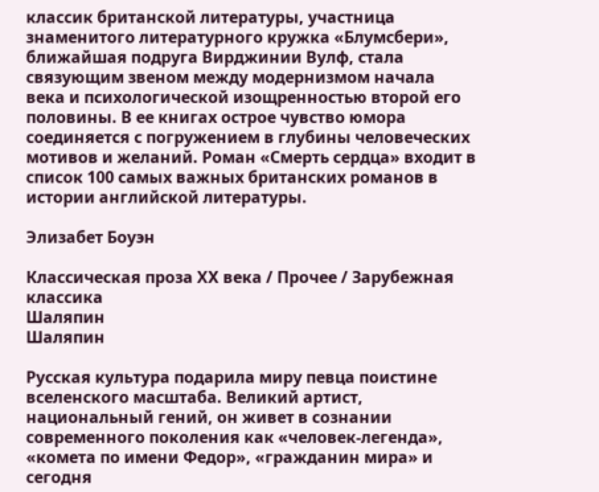классик британской литературы, участница знаменитого литературного кружка «Блумсбери», ближайшая подруга Вирджинии Вулф, стала связующим звеном между модернизмом начала века и психологической изощренностью второй его половины. В ее книгах острое чувство юмора соединяется с погружением в глубины человеческих мотивов и желаний. Роман «Смерть сердца» входит в список 100 самых важных британских романов в истории английской литературы.

Элизабет Боуэн

Классическая проза ХX века / Прочее / Зарубежная классика
Шаляпин
Шаляпин

Русская культура подарила миру певца поистине вселенского масштаба. Великий артист, национальный гений, он живет в сознании современного поколения как «человек-легенда», «комета по имени Федор», «гражданин мира» и сегодня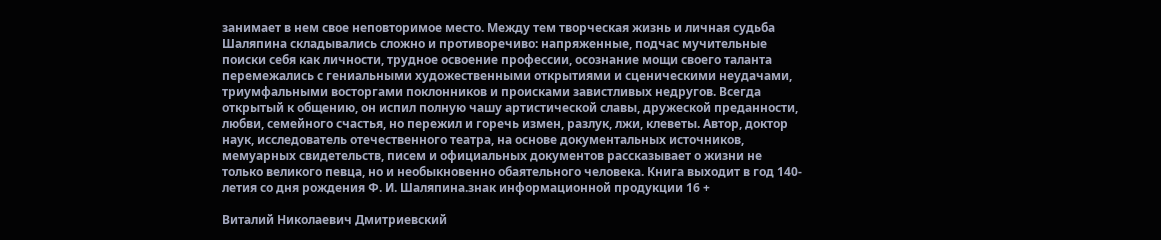занимает в нем свое неповторимое место. Между тем творческая жизнь и личная судьба Шаляпина складывались сложно и противоречиво: напряженные, подчас мучительные поиски себя как личности, трудное освоение профессии, осознание мощи своего таланта перемежались с гениальными художественными открытиями и сценическими неудачами, триумфальными восторгами поклонников и происками завистливых недругов. Всегда открытый к общению, он испил полную чашу артистической славы, дружеской преданности, любви, семейного счастья, но пережил и горечь измен, разлук, лжи, клеветы. Автор, доктор наук, исследователь отечественного театра, на основе документальных источников, мемуарных свидетельств, писем и официальных документов рассказывает о жизни не только великого певца, но и необыкновенно обаятельного человека. Книга выходит в год 140-летия со дня рождения Ф. И. Шаляпина.знак информационной продукции 16 +

Виталий Николаевич Дмитриевский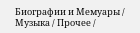Биографии и Мемуары / Музыка / Прочее /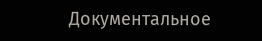Документальное